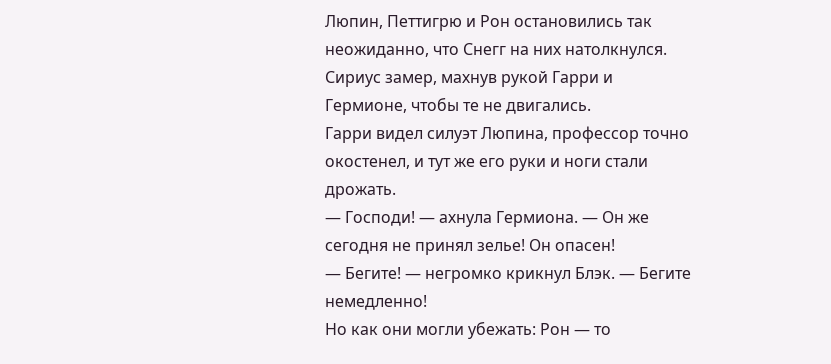Люпин, Петтигрю и Рон остановились так неожиданно, что Снегг на них натолкнулся. Сириус замер, махнув рукой Гарри и Гермионе, чтобы те не двигались.
Гарри видел силуэт Люпина, профессор точно окостенел, и тут же его руки и ноги стали дрожать.
— Господи! — ахнула Гермиона. — Он же сегодня не принял зелье! Он опасен!
— Бегите! — негромко крикнул Блэк. — Бегите немедленно!
Но как они могли убежать: Рон — то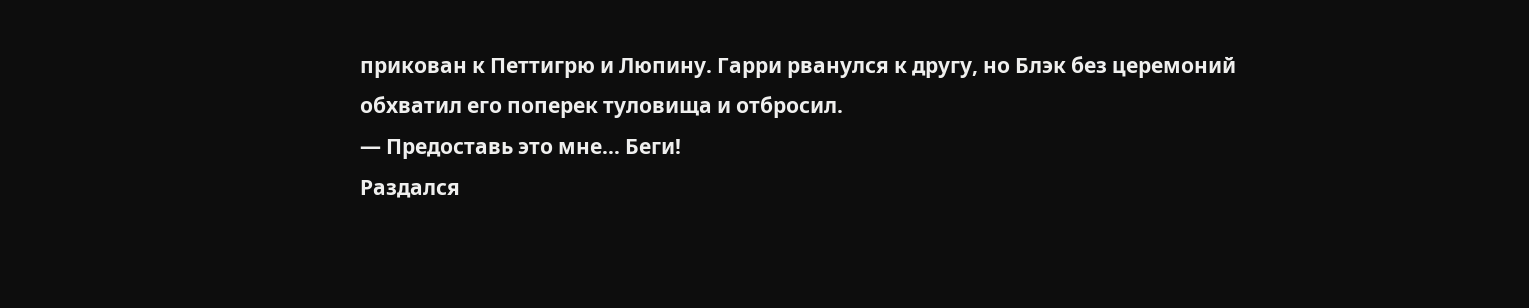прикован к Петтигрю и Люпину. Гарри рванулся к другу, но Блэк без церемоний обхватил его поперек туловища и отбросил.
— Предоставь это мне… Беги!
Раздался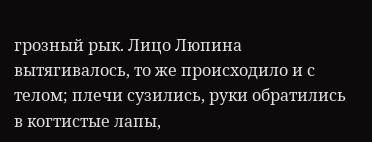грозный рык. Лицо Люпина вытягивалось, то же происходило и с телом; плечи сузились, руки обратились в когтистые лапы,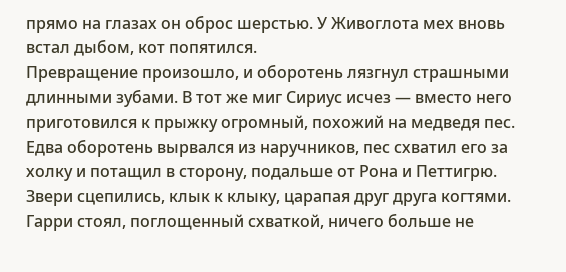прямо на глазах он оброс шерстью. У Живоглота мех вновь встал дыбом, кот попятился.
Превращение произошло, и оборотень лязгнул страшными длинными зубами. В тот же миг Сириус исчез — вместо него приготовился к прыжку огромный, похожий на медведя пес.
Едва оборотень вырвался из наручников, пес схватил его за холку и потащил в сторону, подальше от Рона и Петтигрю. Звери сцепились, клык к клыку, царапая друг друга когтями.
Гарри стоял, поглощенный схваткой, ничего больше не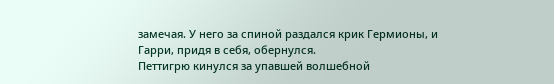замечая. У него за спиной раздался крик Гермионы, и Гарри, придя в себя, обернулся.
Петтигрю кинулся за упавшей волшебной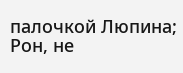палочкой Люпина; Рон, не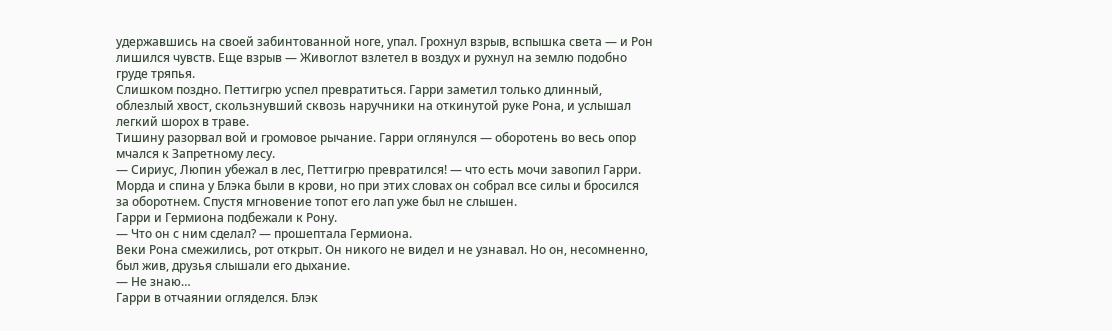удержавшись на своей забинтованной ноге, упал. Грохнул взрыв, вспышка света — и Рон лишился чувств. Еще взрыв — Живоглот взлетел в воздух и рухнул на землю подобно груде тряпья.
Слишком поздно. Петтигрю успел превратиться. Гарри заметил только длинный, облезлый хвост, скользнувший сквозь наручники на откинутой руке Рона, и услышал легкий шорох в траве.
Тишину разорвал вой и громовое рычание. Гарри оглянулся — оборотень во весь опор мчался к Запретному лесу.
— Сириус, Люпин убежал в лес, Петтигрю превратился! — что есть мочи завопил Гарри.
Морда и спина у Блэка были в крови, но при этих словах он собрал все силы и бросился за оборотнем. Спустя мгновение топот его лап уже был не слышен.
Гарри и Гермиона подбежали к Рону.
— Что он с ним сделал? — прошептала Гермиона.
Веки Рона смежились, рот открыт. Он никого не видел и не узнавал. Но он, несомненно, был жив, друзья слышали его дыхание.
— Не знаю…
Гарри в отчаянии огляделся. Блэк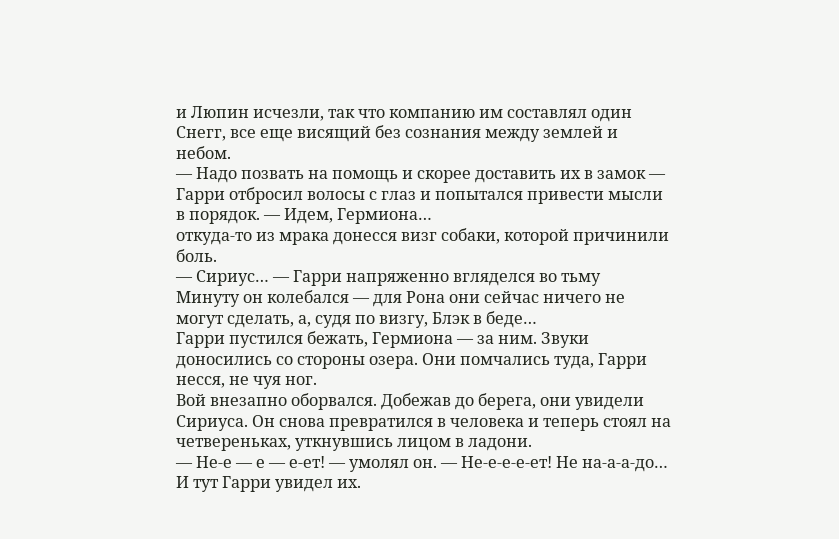и Люпин исчезли, так что компанию им составлял один Снегг, все еще висящий без сознания между землей и небом.
— Надо позвать на помощь и скорее доставить их в замок — Гарри отбросил волосы с глаз и попытался привести мысли в порядок. — Идем, Гермиона…
откуда-то из мрака донесся визг собаки, которой причинили боль.
— Сириус… — Гарри напряженно вгляделся во тьму
Минуту он колебался — для Рона они сейчас ничего не могут сделать, а, судя по визгу, Блэк в беде…
Гарри пустился бежать, Гермиона — за ним. Звуки доносились со стороны озера. Они помчались туда, Гарри несся, не чуя ног.
Вой внезапно оборвался. Добежав до берега, они увидели Сириуса. Он снова превратился в человека и теперь стоял на четвереньках, уткнувшись лицом в ладони.
— Не-е — е — е-ет! — умолял он. — Не-е-е-е-ет! Не на-а-а-до…
И тут Гарри увидел их.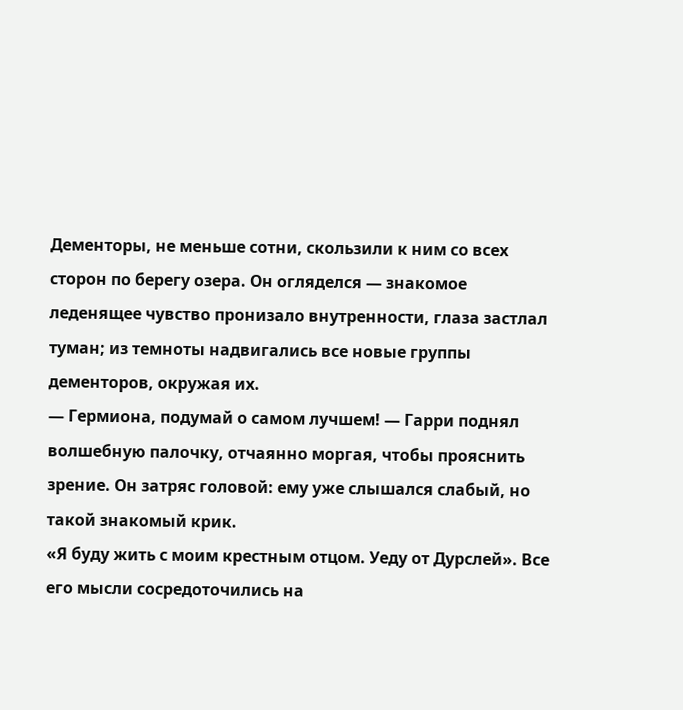Дементоры, не меньше сотни, скользили к ним со всех сторон по берегу озера. Он огляделся — знакомое леденящее чувство пронизало внутренности, глаза застлал туман; из темноты надвигались все новые группы дементоров, окружая их.
— Гермиона, подумай о самом лучшем! — Гарри поднял волшебную палочку, отчаянно моргая, чтобы прояснить зрение. Он затряс головой: ему уже слышался слабый, но такой знакомый крик.
«Я буду жить с моим крестным отцом. Уеду от Дурслей». Все его мысли сосредоточились на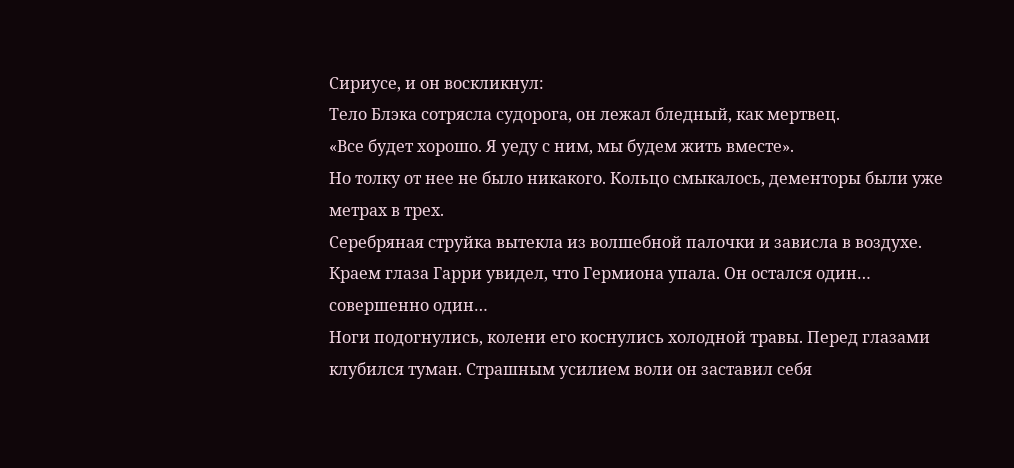Сириусе, и он воскликнул:
Тело Блэка сотрясла судорога, он лежал бледный, как мертвец.
«Все будет хорошо. Я уеду с ним, мы будем жить вместе».
Но толку от нее не было никакого. Кольцо смыкалось, дементоры были уже метрах в трех.
Серебряная струйка вытекла из волшебной палочки и зависла в воздухе. Краем глаза Гарри увидел, что Гермиона упала. Он остался один… совершенно один…
Ноги подогнулись, колени его коснулись холодной травы. Перед глазами клубился туман. Страшным усилием воли он заставил себя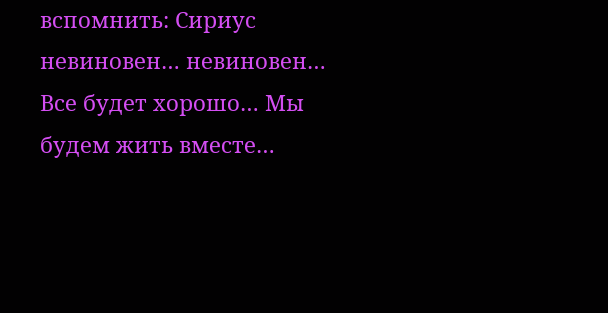вспомнить: Сириус невиновен… невиновен… Все будет хорошо… Мы будем жить вместе…